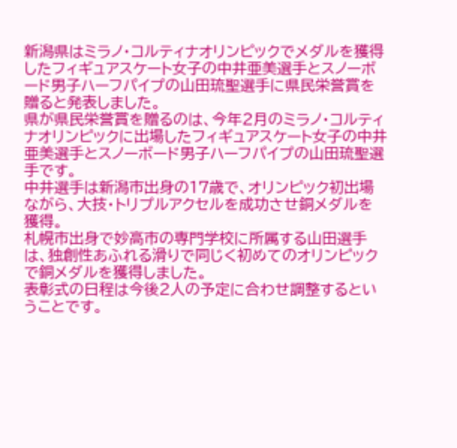新潟県はミラノ・コルティナオリンピックでメダルを獲得したフィギュアスケート女子の中井亜美選手とスノーボード男子ハーフパイプの山田琉聖選手に県民栄誉賞を贈ると発表しました。
県が県民栄誉賞を贈るのは、今年2月のミラノ・コルティナオリンピックに出場したフィギュアスケート女子の中井亜美選手とスノーボード男子ハーフパイプの山田琉聖選手です。
中井選手は新潟市出身の17歳で、オリンピック初出場ながら、大技・トリプルアクセルを成功させ銅メダルを獲得。
札幌市出身で妙高市の専門学校に所属する山田選手は、独創性あふれる滑りで同じく初めてのオリンピックで銅メダルを獲得しました。
表彰式の日程は今後2人の予定に合わせ調整するということです。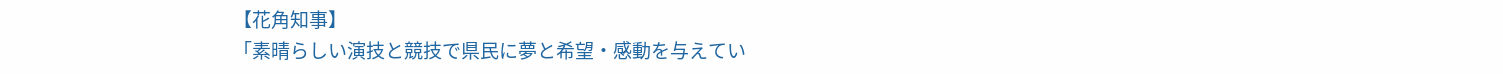【花角知事】
「素晴らしい演技と競技で県民に夢と希望・感動を与えてい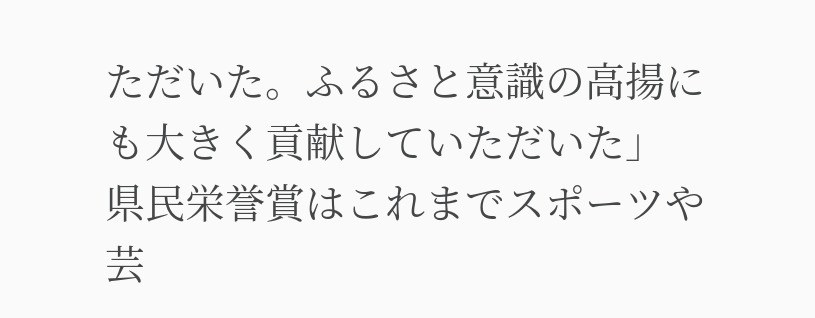ただいた。ふるさと意識の高揚にも大きく貢献していただいた」
県民栄誉賞はこれまでスポーツや芸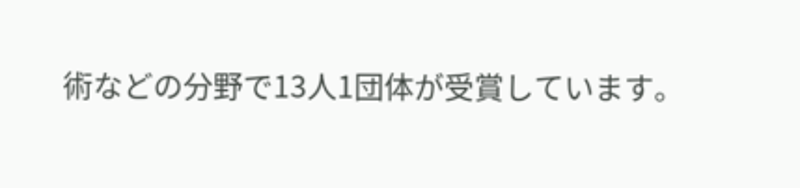術などの分野で13人1団体が受賞しています。